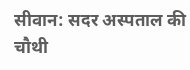सीवान: सदर अस्पताल की चौथी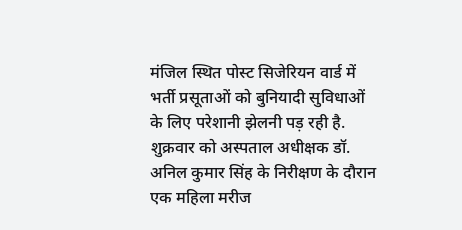मंजिल स्थित पोस्ट सिजेरियन वार्ड में भर्ती प्रसूताओं को बुनियादी सुविधाओं के लिए परेशानी झेलनी पड़ रही है. शुक्रवार को अस्पताल अधीक्षक डॉ. अनिल कुमार सिंह के निरीक्षण के दौरान एक महिला मरीज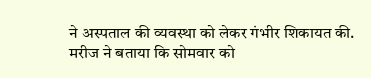ने अस्पताल की व्यवस्था को लेकर गंभीर शिकायत की. मरीज ने बताया कि सोमवार को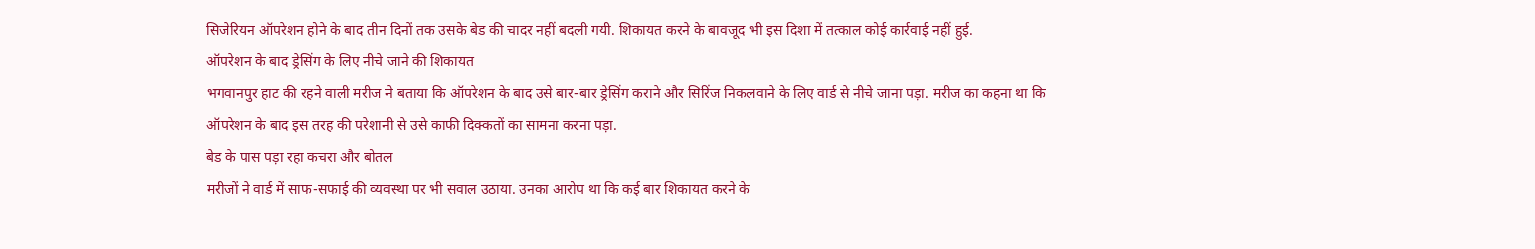सिजेरियन ऑपरेशन होने के बाद तीन दिनों तक उसके बेड की चादर नहीं बदली गयी. शिकायत करने के बावजूद भी इस दिशा में तत्काल कोई कार्रवाई नहीं हुई.
ऑपरेशन के बाद ड्रेसिंग के लिए नीचे जाने की शिकायत
भगवानपुर हाट की रहने वाली मरीज ने बताया कि ऑपरेशन के बाद उसे बार-बार ड्रेसिंग कराने और सिरिंज निकलवाने के लिए वार्ड से नीचे जाना पड़ा. मरीज का कहना था कि ऑपरेशन के बाद इस तरह की परेशानी से उसे काफी दिक्कतों का सामना करना पड़ा.
बेड के पास पड़ा रहा कचरा और बोतल
मरीजों ने वार्ड में साफ-सफाई की व्यवस्था पर भी सवाल उठाया. उनका आरोप था कि कई बार शिकायत करने के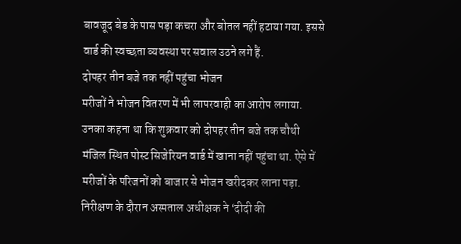बावजूद बेड के पास पड़ा कचरा और बोतल नहीं हटाया गया. इससे वार्ड की स्वच्छता व्यवस्था पर सवाल उठने लगे हैं.
दोपहर तीन बजे तक नहीं पहुंचा भोजन
मरीजों ने भोजन वितरण में भी लापरवाही का आरोप लगाया. उनका कहना था कि शुक्रवार को दोपहर तीन बजे तक चौथी मंजिल स्थित पोस्ट सिजेरियन वार्ड में खाना नहीं पहुंचा था. ऐसे में मरीजों के परिजनों को बाजार से भोजन खरीदकर लाना पड़ा.
निरीक्षण के दौरान अस्पताल अधीक्षक ने ‘दीदी की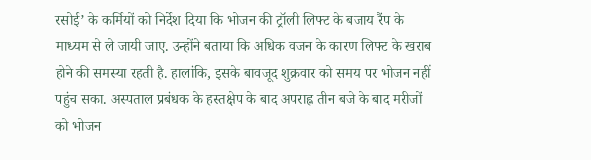रसोई’ के कर्मियों को निर्देश दिया कि भोजन की ट्रॉली लिफ्ट के बजाय रैंप के माध्यम से ले जायी जाए. उन्होंने बताया कि अधिक वजन के कारण लिफ्ट के खराब होने की समस्या रहती है. हालांकि, इसके बावजूद शुक्रवार को समय पर भोजन नहीं पहुंच सका. अस्पताल प्रबंधक के हस्तक्षेप के बाद अपराह्न तीन बजे के बाद मरीजों को भोजन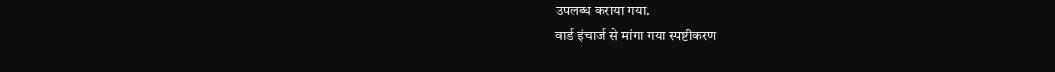उपलब्ध कराया गया.
वार्ड इंचार्ज से मांगा गया स्पष्टीकरण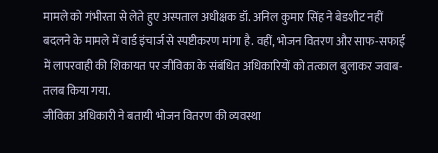मामले को गंभीरता से लेते हुए अस्पताल अधीक्षक डॉ. अनिल कुमार सिंह ने बेडशीट नहीं बदलने के मामले में वार्ड इंचार्ज से स्पष्टीकरण मांगा है. वहीं, भोजन वितरण और साफ-सफाई में लापरवाही की शिकायत पर जीविका के संबंधित अधिकारियों को तत्काल बुलाकर जवाब-तलब किया गया.
जीविका अधिकारी ने बतायी भोजन वितरण की व्यवस्था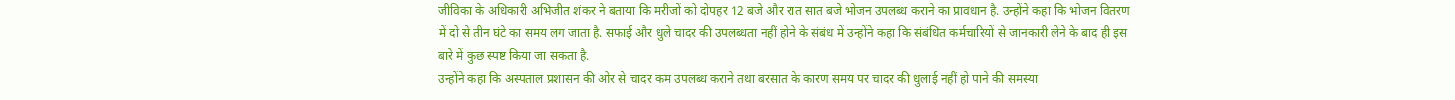जीविका के अधिकारी अभिजीत शंकर ने बताया कि मरीजों को दोपहर 12 बजे और रात सात बजे भोजन उपलब्ध कराने का प्रावधान है. उन्होंने कहा कि भोजन वितरण में दो से तीन घंटे का समय लग जाता है. सफाई और धुले चादर की उपलब्धता नहीं होने के संबंध में उन्होंने कहा कि संबंधित कर्मचारियों से जानकारी लेने के बाद ही इस बारे में कुछ स्पष्ट किया जा सकता है.
उन्होंने कहा कि अस्पताल प्रशासन की ओर से चादर कम उपलब्ध कराने तथा बरसात के कारण समय पर चादर की धुलाई नहीं हो पाने की समस्या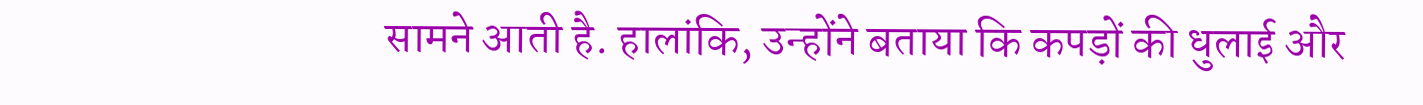सामने आती है. हालांकि, उन्होंने बताया कि कपड़ों की धुलाई और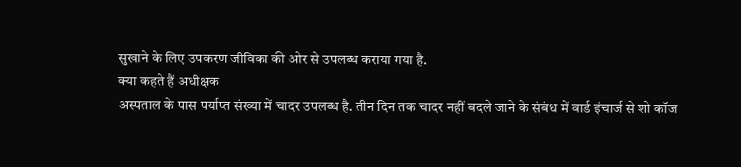सुखाने के लिए उपकरण जीविका की ओर से उपलब्ध कराया गया है.
क्या कहते हैं अधीक्षक
अस्पताल के पास पर्याप्त संख्या में चादर उपलब्ध है. तीन दिन तक चादर नहीं बदले जाने के संबंध में वार्ड इंचार्ज से शो कॉज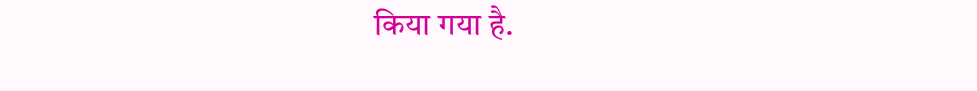किया गया है.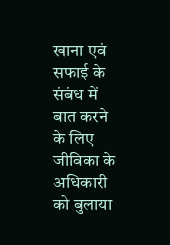खाना एवं सफाई के संबंध में बात करने के लिए जीविका के अधिकारी को बुलाया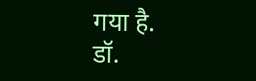गया है.
डॉ.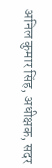अनिल कुमार सिंह, अधीक्षक, सदर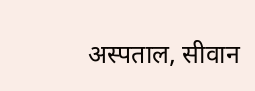अस्पताल, सीवान